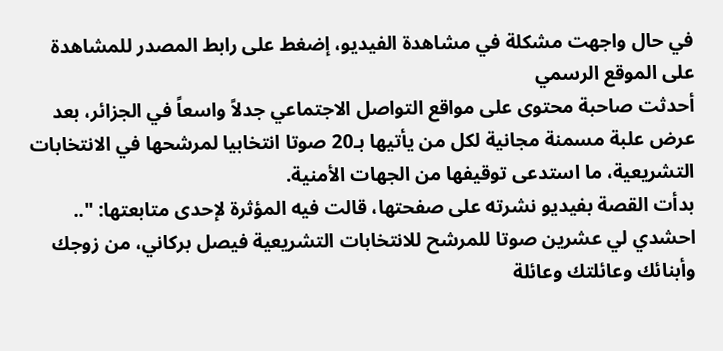في حال واجهت مشكلة في مشاهدة الفيديو، إضغط على رابط المصدر للمشاهدة على الموقع الرسمي
أحدثت صاحبة محتوى على مواقع التواصل الاجتماعي جدلاً واسعاً في الجزائر، بعد عرض علبة مسمنة مجانية لكل من يأتيها بـ20 صوتا انتخابيا لمرشحها في الانتخابات التشريعية، ما استدعى توقيفها من الجهات الأمنية.
بدأت القصة بفيديو نشرته على صفحتها، قالت فيه المؤثرة لإحدى متابعتها: ".. احشدي لي عشرين صوتا للمرشح للانتخابات التشريعية فيصل بركاني، من زوجك وأبنائك وعائلتك وعائلة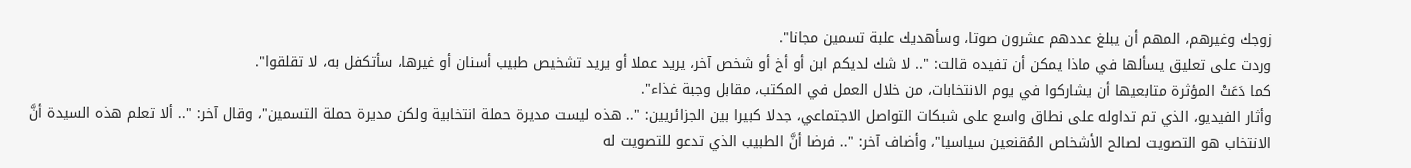زوجك وغيرهم، المهم أن يبلغ عددهم عشرون صوتا، وسأهديك علبة تسمين مجانا".
وردت على تعليق يسألها في ماذا يمكن أن تفيده قالت: ".. لا شك لديكم ابن أو أخ أو شخص آخر، يريد عملا أو يريد تشخيص طبيب أسنان أو غيرها، سأتكفل به، لا تقلقوا".
كما دَعَتْ المؤثرة متابعيها أن يشاركوا في يوم الانتخابات، من خلال العمل في المكتب، مقابل وجبة غذاء".
وأثار الفيديو، الذي تم تداوله على نطاق واسع على شبكات التواصل الاجتماعي، جدلا كبيرا بين الجزائريين: ".. هذه ليست مديرة حملة انتخابية ولكن مديرة حملة التسمين"، وقال آخر: ".. ألا تعلم هذه السيدة أنَّ الانتخاب هو التصويت لصالح الأشخاص المُقنعين سياسيا"، وأضاف آخر: ".. فرضا أنَّ الطبيب الذي تدعو للتصويت له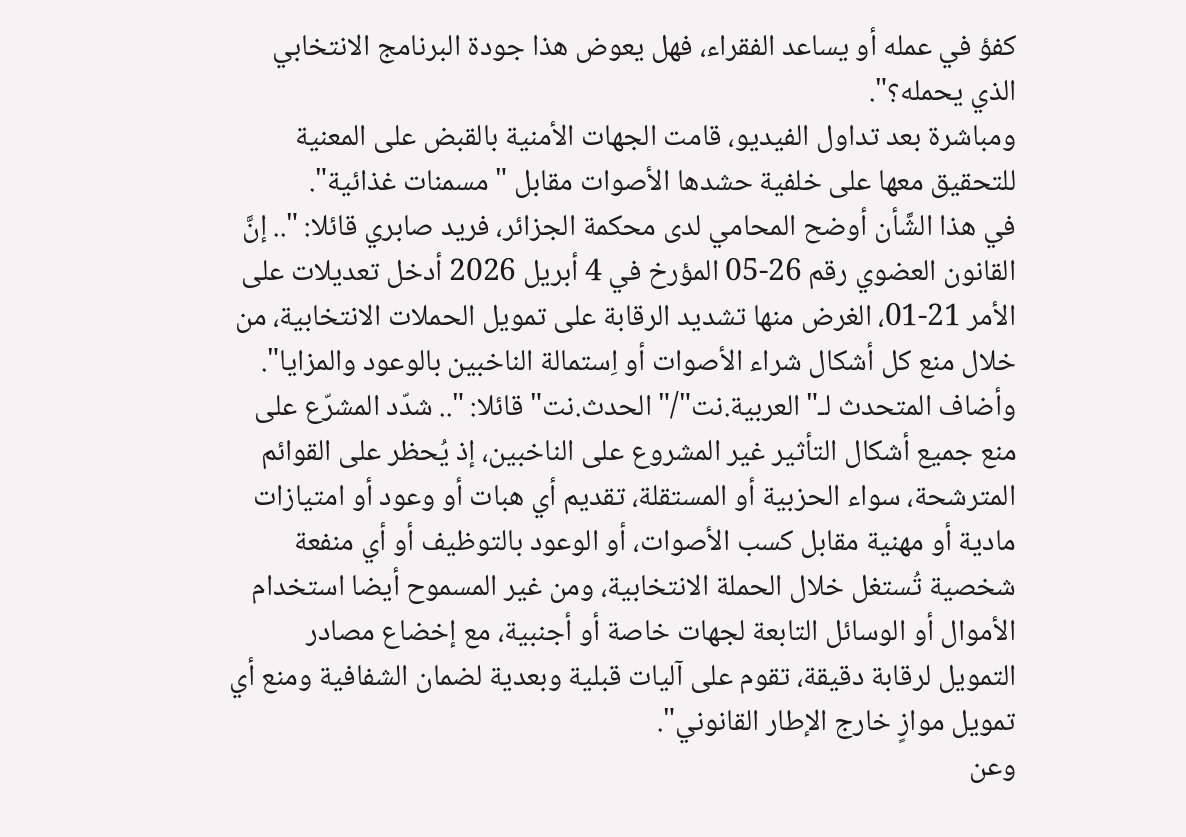كفؤ في عمله أو يساعد الفقراء، فهل يعوض هذا جودة البرنامج الانتخابي الذي يحمله؟".
ومباشرة بعد تداول الفيديو، قامت الجهات الأمنية بالقبض على المعنية للتحقيق معها على خلفية حشدها الأصوات مقابل "مسمنات غذائية".
في هذا الشَّأن أوضح المحامي لدى محكمة الجزائر، فريد صابري قائلا: ".. إنَّ القانون العضوي رقم 26-05 المؤرخ في 4 أبريل 2026 أدخل تعديلات على الأمر 21-01، الغرض منها تشديد الرقابة على تمويل الحملات الانتخابية، من خلال منع كل أشكال شراء الأصوات أو اِستمالة الناخبين بالوعود والمزايا".
وأضاف المتحدث لـ"العربية.نت"/"الحدث.نت" قائلا: ".. شدّد المشرّع على منع جميع أشكال التأثير غير المشروع على الناخبين، إذ يُحظر على القوائم المترشحة، سواء الحزبية أو المستقلة، تقديم أي هبات أو وعود أو امتيازات مادية أو مهنية مقابل كسب الأصوات، أو الوعود بالتوظيف أو أي منفعة شخصية تُستغل خلال الحملة الانتخابية، ومن غير المسموح أيضا استخدام الأموال أو الوسائل التابعة لجهات خاصة أو أجنبية، مع إخضاع مصادر التمويل لرقابة دقيقة، تقوم على آليات قبلية وبعدية لضمان الشفافية ومنع أي تمويل موازٍ خارج الإطار القانوني".
وعن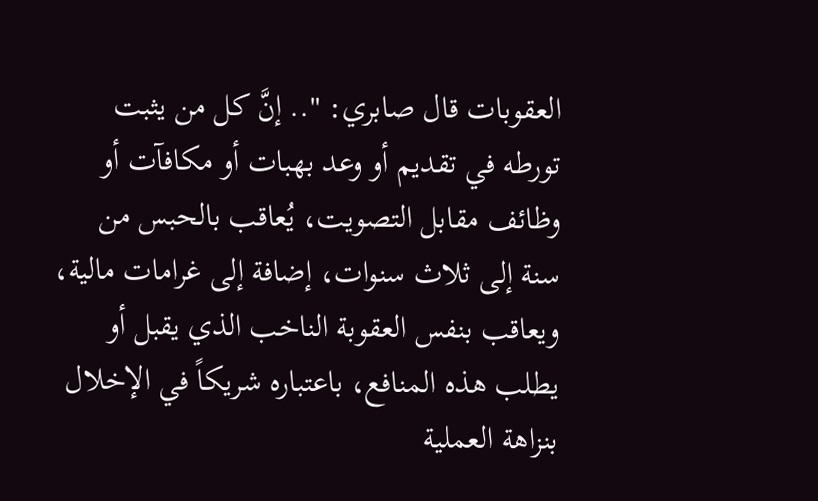العقوبات قال صابري: ".. إنَّ كل من يثبت تورطه في تقديم أو وعد بهبات أو مكافآت أو وظائف مقابل التصويت، يُعاقب بالحبس من سنة إلى ثلاث سنوات، إضافة إلى غرامات مالية، ويعاقب بنفس العقوبة الناخب الذي يقبل أو يطلب هذه المنافع، باعتباره شريكاً في الإخلال بنزاهة العملية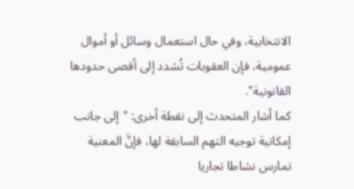الانتخابية، وفي حال استعمال وسائل أو أموال عمومية، فإن العقوبات تُشدد إلى أقصى حدودها القانونية".
كما أشار المتحدث إلى نقطة أخرى: "إلى جانب إمكانية توجيه التهم السابقة لها، فإنَّ المعنية تمارس نشاطا تجاريا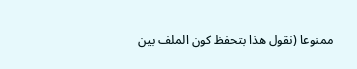ممنوعا (نقول هذا بتحفظ كون الملف بين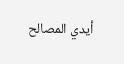أيدي المصالح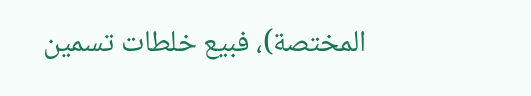المختصة)، فبيع خلطات تسمين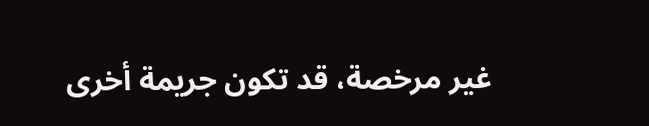غير مرخصة، قد تكون جريمة أخرى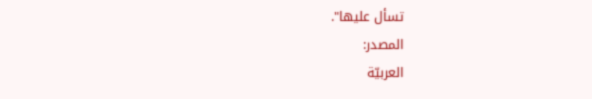تسأل عليها".
المصدر:
العربيّة